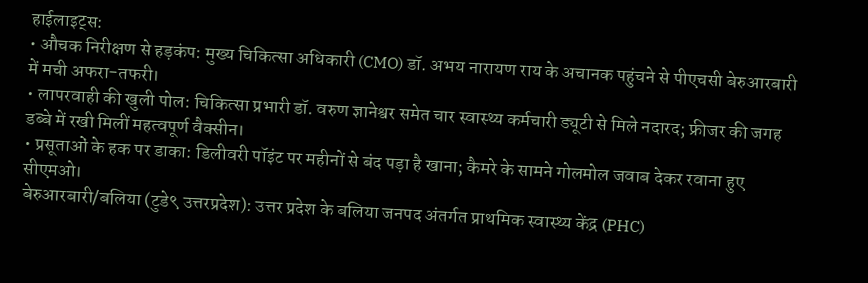हाईलाइट्स:
• औचक निरीक्षण से हड़कंप: मुख्य चिकित्सा अधिकारी (CMO) डॉ. अभय नारायण राय के अचानक पहुंचने से पीएचसी बेरुआरबारी में मची अफरा-तफरी।
• लापरवाही की खुली पोल: चिकित्सा प्रभारी डॉ. वरुण ज्ञानेश्वर समेत चार स्वास्थ्य कर्मचारी ड्यूटी से मिले नदारद; फ्रीजर की जगह डब्बे में रखी मिलीं महत्वपूर्ण वैक्सीन।
• प्रसूताओं के हक पर डाका: डिलीवरी पॉइंट पर महीनों से बंद पड़ा है खाना; कैमरे के सामने गोलमोल जवाब देकर रवाना हुए सीएमओ।
बेरुआरबारी/बलिया (टुडे९ उत्तरप्रदेश): उत्तर प्रदेश के बलिया जनपद अंतर्गत प्राथमिक स्वास्थ्य केंद्र (PHC)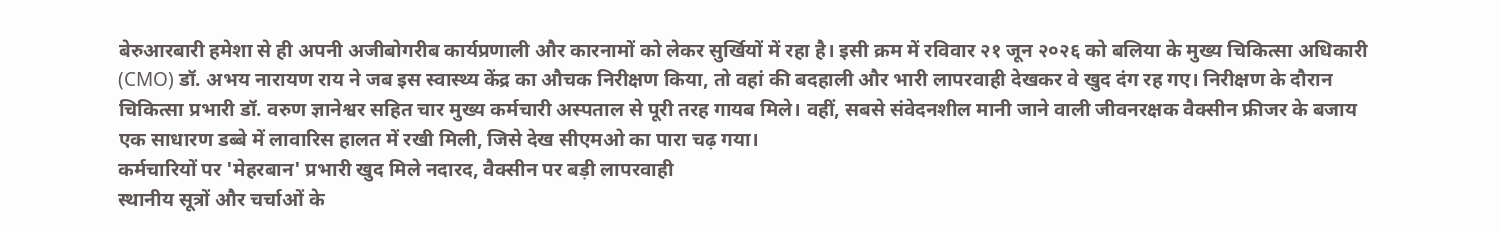बेरुआरबारी हमेशा से ही अपनी अजीबोगरीब कार्यप्रणाली और कारनामों को लेकर सुर्खियों में रहा है। इसी क्रम में रविवार २१ जून २०२६ को बलिया के मुख्य चिकित्सा अधिकारी (CMO) डॉ. अभय नारायण राय ने जब इस स्वास्थ्य केंद्र का औचक निरीक्षण किया, तो वहां की बदहाली और भारी लापरवाही देखकर वे खुद दंग रह गए। निरीक्षण के दौरान चिकित्सा प्रभारी डॉ. वरुण ज्ञानेश्वर सहित चार मुख्य कर्मचारी अस्पताल से पूरी तरह गायब मिले। वहीं, सबसे संवेदनशील मानी जाने वाली जीवनरक्षक वैक्सीन फ्रीजर के बजाय एक साधारण डब्बे में लावारिस हालत में रखी मिली, जिसे देख सीएमओ का पारा चढ़ गया।
कर्मचारियों पर 'मेहरबान' प्रभारी खुद मिले नदारद, वैक्सीन पर बड़ी लापरवाही
स्थानीय सूत्रों और चर्चाओं के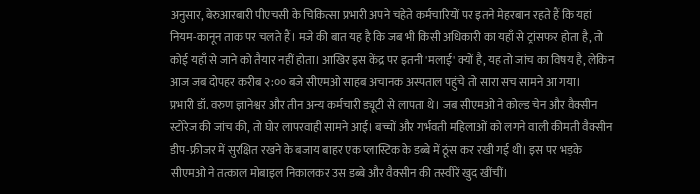अनुसार, बेरुआरबारी पीएचसी के चिकित्सा प्रभारी अपने चहेते कर्मचारियों पर इतने मेहरबान रहते हैं कि यहां नियम-कानून ताक पर चलते हैं। मजे की बात यह है कि जब भी किसी अधिकारी का यहाँ से ट्रांसफर होता है, तो कोई यहाँ से जाने को तैयार नहीं होता। आखिर इस केंद्र पर इतनी 'मलाई' क्यों है, यह तो जांच का विषय है, लेकिन आज जब दोपहर करीब २:०० बजे सीएमओ साहब अचानक अस्पताल पहुंचे तो सारा सच सामने आ गया।
प्रभारी डॉ. वरुण ज्ञानेश्वर और तीन अन्य कर्मचारी ड्यूटी से लापता थे। जब सीएमओ ने कोल्ड चेन और वैक्सीन स्टोरेज की जांच की, तो घोर लापरवाही सामने आई। बच्चों और गर्भवती महिलाओं को लगने वाली कीमती वैक्सीन डीप-फ्रीजर में सुरक्षित रखने के बजाय बाहर एक प्लास्टिक के डब्बे में ठूंस कर रखी गई थी। इस पर भड़के सीएमओ ने तत्काल मोबाइल निकालकर उस डब्बे और वैक्सीन की तस्वीरें खुद खींचीं।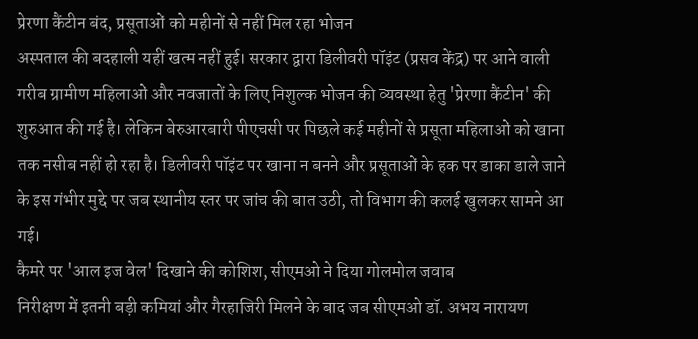प्रेरणा कैंटीन बंद, प्रसूताओं को महीनों से नहीं मिल रहा भोजन
अस्पताल की बदहाली यहीं खत्म नहीं हुई। सरकार द्वारा डिलीवरी पॉइंट (प्रसव केंद्र) पर आने वाली गरीब ग्रामीण महिलाओं और नवजातों के लिए निशुल्क भोजन की व्यवस्था हेतु 'प्रेरणा कैंटीन' की शुरुआत की गई है। लेकिन बेरुआरबारी पीएचसी पर पिछले कई महीनों से प्रसूता महिलाओं को खाना तक नसीब नहीं हो रहा है। डिलीवरी पॉइंट पर खाना न बनने और प्रसूताओं के हक पर डाका डाले जाने के इस गंभीर मुद्दे पर जब स्थानीय स्तर पर जांच की बात उठी, तो विभाग की कलई खुलकर सामने आ गई।
कैमरे पर 'आल इज वेल' दिखाने की कोशिश, सीएमओ ने दिया गोलमोल जवाब
निरीक्षण में इतनी बड़ी कमियां और गैरहाजिरी मिलने के बाद जब सीएमओ डॉ. अभय नारायण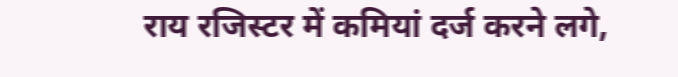राय रजिस्टर में कमियां दर्ज करने लगे,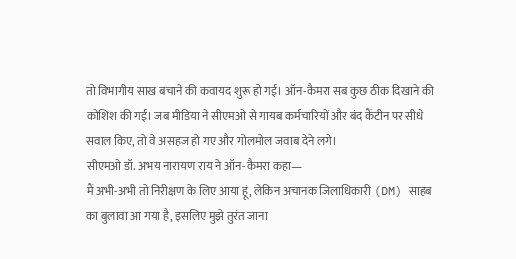तो विभागीय साख बचाने की कवायद शुरू हो गई। ऑन-कैमरा सब कुछ ठीक दिखाने की कोशिश की गई। जब मीडिया ने सीएमओ से गायब कर्मचारियों और बंद कैंटीन पर सीधे सवाल किए, तो वे असहज हो गए और गोलमोल जवाब देने लगे।
सीएमओ डॉ. अभय नारायण राय ने ऑन-कैमरा कहा—
मैं अभी-अभी तो निरीक्षण के लिए आया हूं, लेकिन अचानक जिलाधिकारी (DM) साहब का बुलावा आ गया है, इसलिए मुझे तुरंत जाना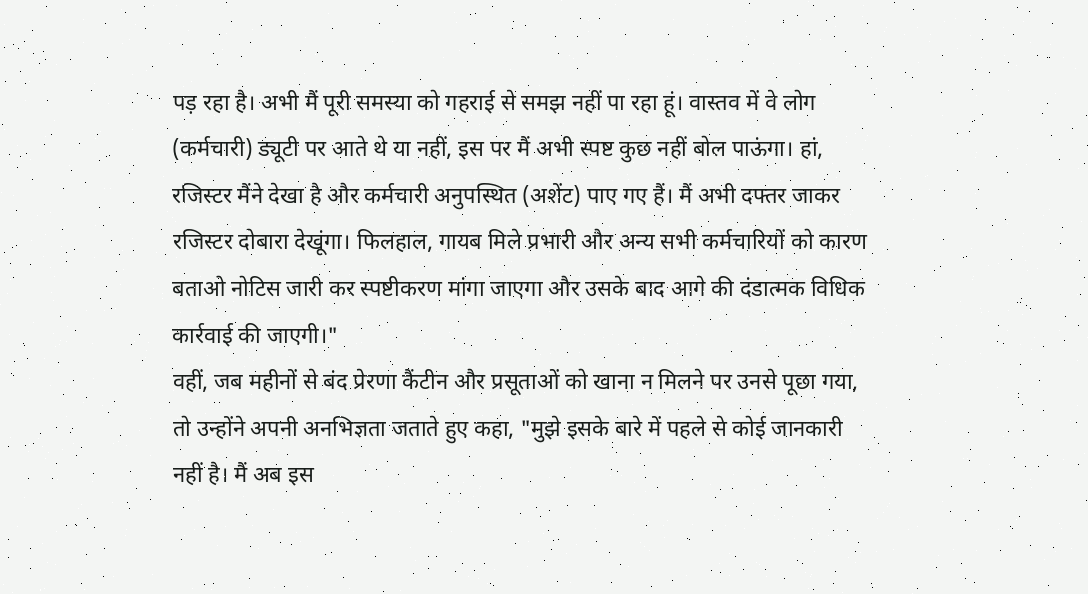पड़ रहा है। अभी मैं पूरी समस्या को गहराई से समझ नहीं पा रहा हूं। वास्तव में वे लोग (कर्मचारी) ड्यूटी पर आते थे या नहीं, इस पर मैं अभी स्पष्ट कुछ नहीं बोल पाऊंगा। हां, रजिस्टर मैंने देखा है और कर्मचारी अनुपस्थित (अशेंट) पाए गए हैं। मैं अभी दफ्तर जाकर रजिस्टर दोबारा देखूंगा। फिलहाल, गायब मिले प्रभारी और अन्य सभी कर्मचारियों को कारण बताओ नोटिस जारी कर स्पष्टीकरण मांगा जाएगा और उसके बाद आगे की दंडात्मक विधिक कार्रवाई की जाएगी।"
वहीं, जब महीनों से बंद प्रेरणा कैंटीन और प्रसूताओं को खाना न मिलने पर उनसे पूछा गया, तो उन्होंने अपनी अनभिज्ञता जताते हुए कहा, "मुझे इसके बारे में पहले से कोई जानकारी नहीं है। मैं अब इस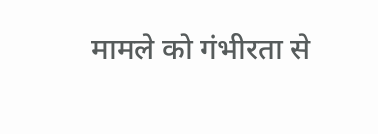मामले को गंभीरता से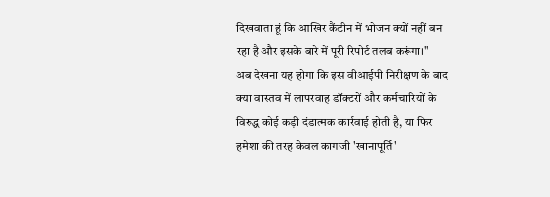दिखवाता हूं कि आखिर कैंटीन में भोजन क्यों नहीं बन रहा है और इसके बारे में पूरी रिपोर्ट तलब करूंगा।"
अब देखना यह होगा कि इस वीआईपी निरीक्षण के बाद क्या वास्तव में लापरवाह डॉक्टरों और कर्मचारियों के विरुद्ध कोई कड़ी दंडात्मक कार्रवाई होती है, या फिर हमेशा की तरह केवल कागजी 'खानापूर्ति'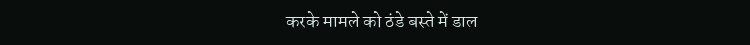करके मामले को ठंडे बस्ते में डाल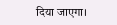दिया जाएगा।